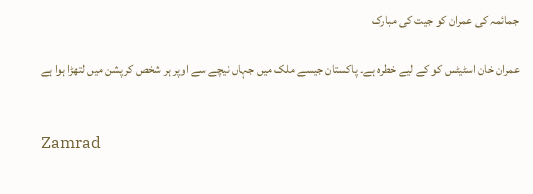جمائمہ کی عمران کو جیت کی مبارک

عمران خان اسٹیٹس کو کے لیے خطرہ ہے۔ پاکستان جیسے ملک میں جہاں نیچے سے اوپر ہر شخص کرپشن میں لتھڑا ہوا ہے


Zamrad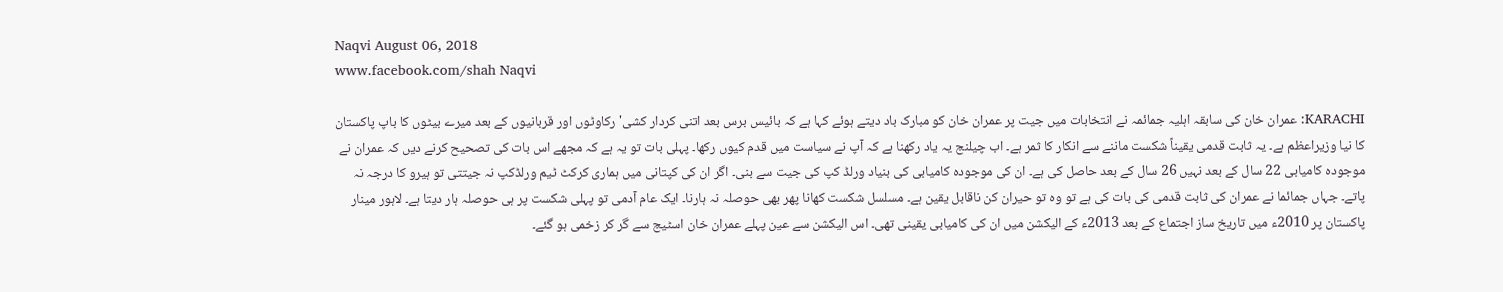Naqvi August 06, 2018
www.facebook.com/shah Naqvi

KARACHI: عمران خان کی سابقہ اہلیہ جمائمہ نے انتخابات میں جیت پر عمران خان کو مبارک باد دیتے ہوئے کہا ہے کہ بائیس برس بعد اتنی کردار کشی' رکاوٹوں اور قربانیوں کے بعد میرے بیٹوں کا باپ پاکستان کا نیا وزیراعظم ہے۔ یہ ثابت قدمی یقیناً شکست ماننے سے انکار کا ثمر ہے۔ اب چیلنج یہ یاد رکھنا ہے کہ آپ نے سیاست میں قدم کیوں رکھا۔ پہلی بات تو یہ ہے کہ مجھے اس بات کی تصحیح کرنے دیں کہ عمران نے موجودہ کامیابی 22 سال کے بعد نہیں 26 سال کے بعد حاصل کی ہے۔ ان کی موجودہ کامیابی کی بنیاد ورلڈ کپ کی جیت سے بنی۔ اگر ان کی کپتانی میں ہماری کرکٹ ٹیم ورلڈکپ نہ جیتتی تو ہیرو کا درجہ نہ پاتے۔ جہاں جمائما نے عمران کی ثابت قدمی کی بات کی ہے تو وہ تو حیران کن ناقابل یقین ہے۔ مسلسل شکست کھانا پھر بھی حوصلہ نہ ہارنا۔ ایک عام آدمی تو پہلی شکست پر ہی حوصلہ ہار دیتا ہے۔ لاہور مینار پاکستان پر 2010ء میں تاریخ ساز اجتماع کے بعد 2013ء کے الیکشن میں ان کی کامیابی یقینی تھی۔ اس الیکشن سے عین پہلے عمران خان اسٹیج سے گر کر زخمی ہو گئے۔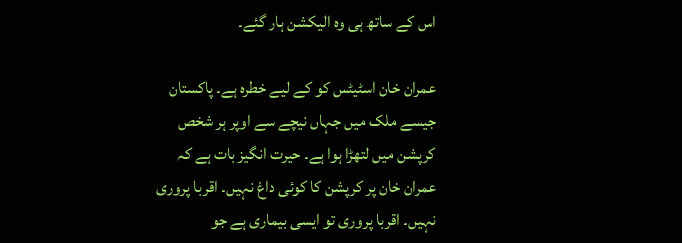اس کے ساتھ ہی وہ الیکشن ہار گئے۔

عمران خان اسٹیٹس کو کے لیے خطرہ ہے۔ پاکستان جیسے ملک میں جہاں نیچے سے اوپر ہر شخص کرپشن میں لتھڑا ہوا ہے۔ حیرت انگیز بات ہے کہ عمران خان پر کرپشن کا کوئی داغ نہیں۔ اقربا پروری نہیں۔ اقربا پروری تو ایسی بیماری ہے جو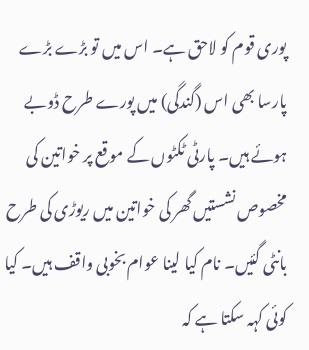پوری قوم کو لاحق ہے۔ اس میں تو بڑے بڑے پارسا بھی اس (گندگی) میں پورے طرح ڈوبے ہوئے ہیں۔ پارٹی ٹکٹوں کے موقع پر خواتین کی مخصوص نشستیں گھر کی خواتین میں ریوڑی کی طرح بانٹی گئیں۔ نام کیا لینا عوام بخوبی واقف ہیں۔ کیا کوئی کہہ سکتا ہے کہ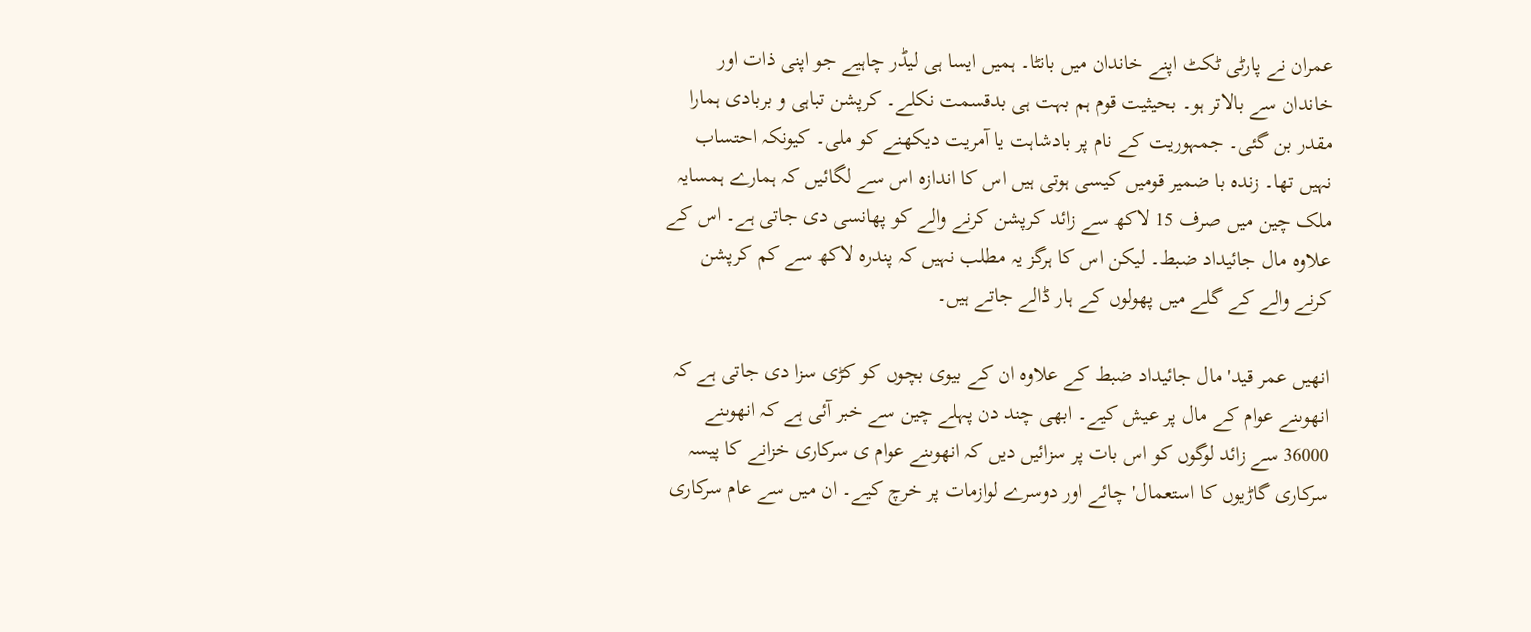عمران نے پارٹی ٹکٹ اپنے خاندان میں بانٹا۔ ہمیں ایسا ہی لیڈر چاہیے جو اپنی ذات اور خاندان سے بالاتر ہو۔ بحیثیت قوم ہم بہت ہی بدقسمت نکلے۔ کرپشن تباہی و بربادی ہمارا مقدر بن گئی۔ جمہوریت کے نام پر بادشاہت یا آمریت دیکھنے کو ملی۔ کیونکہ احتساب نہیں تھا۔ زندہ با ضمیر قومیں کیسی ہوتی ہیں اس کا اندازہ اس سے لگائیں کہ ہمارے ہمسایہ ملک چین میں صرف 15 لاکھ سے زائد کرپشن کرنے والے کو پھانسی دی جاتی ہے۔ اس کے علاوہ مال جائیداد ضبط۔ لیکن اس کا ہرگز یہ مطلب نہیں کہ پندرہ لاکھ سے کم کرپشن کرنے والے کے گلے میں پھولوں کے ہار ڈالے جاتے ہیں۔

انھیں عمر قید' مال جائیداد ضبط کے علاوہ ان کے بیوی بچوں کو کڑی سزا دی جاتی ہے کہ انھوںنے عوام کے مال پر عیش کیے۔ ابھی چند دن پہلے چین سے خبر آئی ہے کہ انھوںنے 36000 سے زائد لوگوں کو اس بات پر سزائیں دیں کہ انھوںنے عوام ی سرکاری خزانے کا پیسہ سرکاری گاڑیوں کا استعمال' چائے اور دوسرے لوازمات پر خرچ کیے۔ ان میں سے عام سرکاری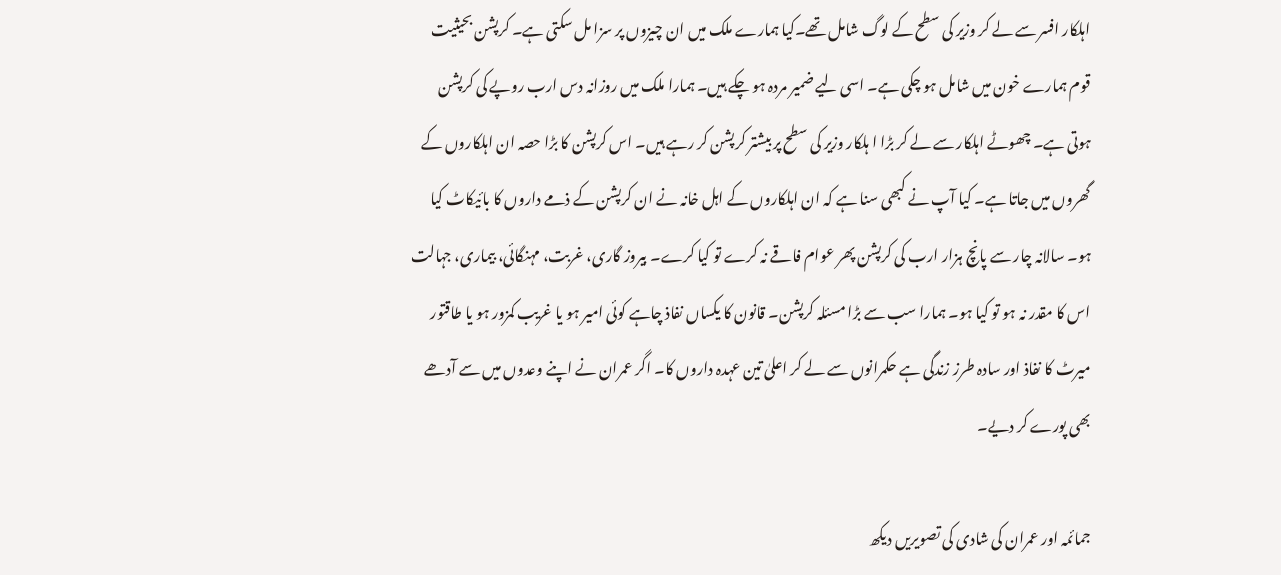اہلکار افسر سے لے کر وزیر کی سطح کے لوگ شامل تھے۔کیا ہمارے ملک میں ان چیزوں پر سزا مل سکتی ہے۔ کرپشن بحیثیت قوم ہمارے خون میں شامل ہو چکی ہے۔ اسی لیے ضمیر مردہ ہو چکے ہیں۔ ہمارا ملک میں روزانہ دس ارب روپے کی کرپشن ہوتی ہے۔ چھوٹے اہلکار سے لے کر بڑا ا ہلکار وزیر کی سطح پر بیشتر کرپشن کر رہے ہیں۔ اس کرپشن کا بڑا حصہ ان اہلکاروں کے گھروں میں جاتا ہے۔ کیا آپ نے کبھی سنا ہے کہ ان اہلکاروں کے اہل خانہ نے ان کرپشن کے ذمے داروں کا بائیکاٹ کیا ہو۔ سالانہ چار سے پانچ ہزار ارب کی کرپشن پھر عوام فاقے نہ کرے تو کیا کرے۔ بیروز گاری، غربت، مہنگائی، بیماری، جہالت اس کا مقدر نہ ہو تو کیا ہو۔ ہمارا سب سے بڑا مسئلہ کرپشن۔ قانون کا یکساں نفاذ چاہے کوئی امیر ہو یا غریب کمزور ہو یا طاقتور میرٹ کا نفاذ اور سادہ طرز زندگی ہے حکمرانوں سے لے کر اعلیٰ تین عہدہ داروں کا۔ اگر عمران نے اپنے وعدوں میں سے آدھے بھی پورے کر دیے۔

جمائمہ اور عمران کی شادی کی تصویریں دیکھ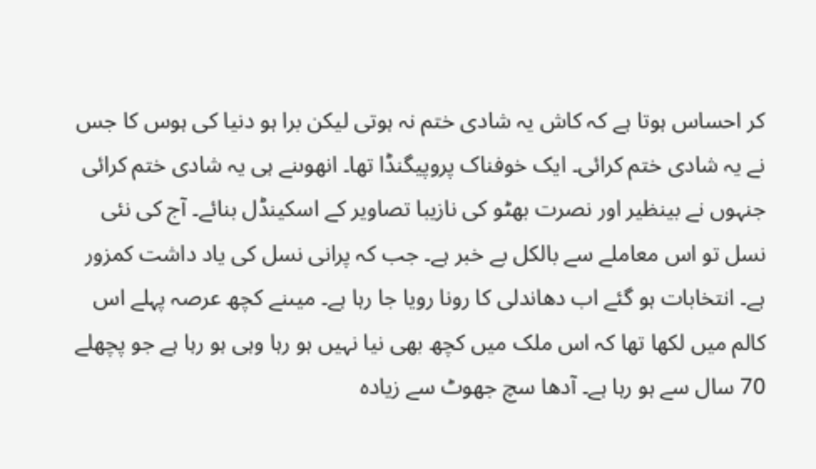کر احساس ہوتا ہے کہ کاش یہ شادی ختم نہ ہوتی لیکن برا ہو دنیا کی ہوس کا جس نے یہ شادی ختم کرائی۔ ایک خوفناک پروپیگنڈا تھا۔ انھوںنے ہی یہ شادی ختم کرائی جنہوں نے بینظیر اور نصرت بھٹو کی نازیبا تصاویر کے اسکینڈل بنائے۔ آج کی نئی نسل تو اس معاملے سے بالکل بے خبر ہے۔ جب کہ پرانی نسل کی یاد داشت کمزور ہے۔ انتخابات ہو گئے اب دھاندلی کا رونا رویا جا رہا ہے۔ میںنے کچھ عرصہ پہلے اس کالم میں لکھا تھا کہ اس ملک میں کچھ بھی نیا نہیں ہو رہا وہی ہو رہا ہے جو پچھلے 70 سال سے ہو رہا ہے۔ آدھا سچ جھوٹ سے زیادہ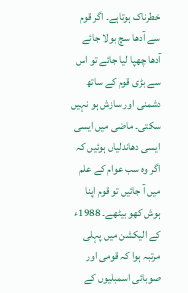خطرناک ہوتاہے۔ اگر قوم سے آدھا سچ بولا جائے آدھا چھپا لیا جائے تو اس سے بڑی قوم کے ساتھ دشمنی اور سازش ہو نہیں سکتی۔ ماضی میں ایسی ایسی دھاندلیاں ہوئیں کہ اگر وہ سب عوام کے علم میں آ جائیں تو قوم اپنا ہوش کھو بیٹھے۔ 1988ء کے الیکشن میں پہلی مرتبہ ہوا کہ قومی اور صوبائی اسمبلیوں کے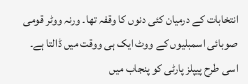انتخابات کے درمیان کئی دنوں کا وقفہ تھا۔ ورنہ ووٹر قومی صوبائی اسمبلیوں کے ووٹ ایک ہی ووقت میں ڈالتا ہے۔ اسی طرح پیپلز پارٹی کو پنجاب میں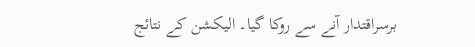برسراقتدار آنے سے روکا گیا۔ الیکشن کے نتائج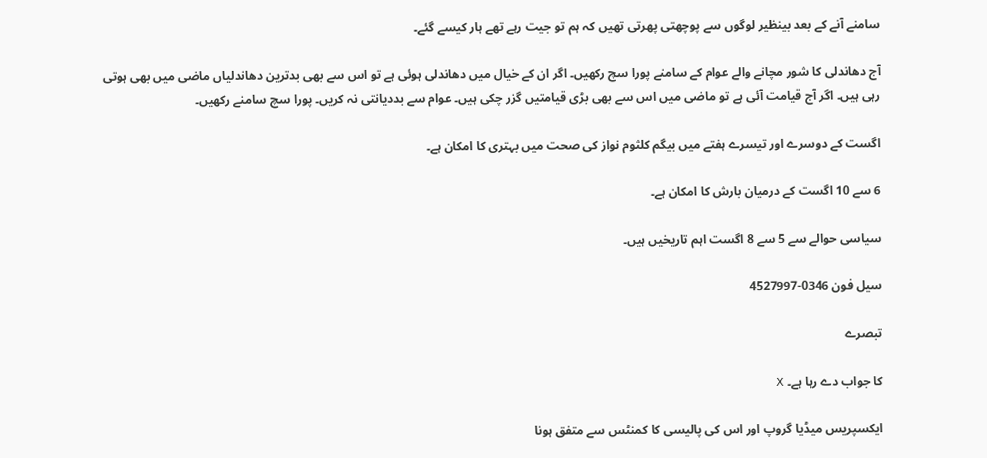سامنے آنے کے بعد بینظیر لوگوں سے پوچھتی پھرتی تھیں کہ ہم تو جیت رہے تھے ہار کیسے گئے۔

آج دھاندلی کا شور مچانے والے عوام کے سامنے پورا سچ رکھیں۔ اگر ان کے خیال میں دھاندلی ہوئی ہے تو اس سے بھی بدترین دھاندلیاں ماضی میں بھی ہوتی رہی ہیں۔ اگر آج قیامت آئی ہے تو ماضی میں اس سے بھی بڑی قیامتیں گزر چکی ہیں۔ عوام سے بددیانتی نہ کریں۔ پورا سچ سامنے رکھیں۔

اگست کے دوسرے اور تیسرے ہفتے میں بیگم کلثوم نواز کی صحت میں بہتری کا امکان ہے۔

6 سے 10 اگست کے درمیان بارش کا امکان ہے۔

سیاسی حوالے سے 5 سے 8 اگست اہم تاریخیں ہیں۔

سیل فون 0346-4527997

تبصرے

کا جواب دے رہا ہے۔ X

ایکسپریس میڈیا گروپ اور اس کی پالیسی کا کمنٹس سے متفق ہونا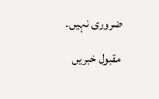ضروری نہیں۔

مقبول خبریں